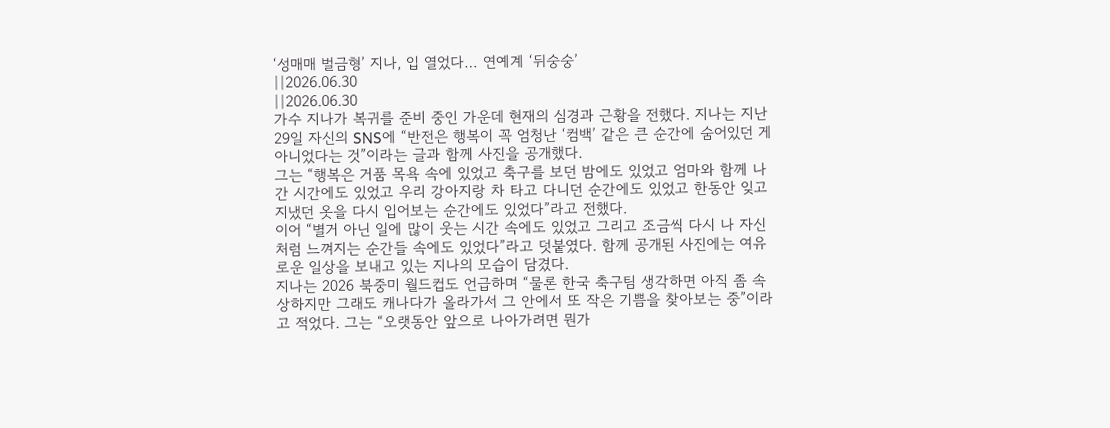‘성매매 벌금형’ 지나, 입 열었다… 연예계 ‘뒤숭숭’
||2026.06.30
||2026.06.30
가수 지나가 복귀를 준비 중인 가운데 현재의 심경과 근황을 전했다. 지나는 지난 29일 자신의 SNS에 “반전은 행복이 꼭 엄청난 ‘컴백’ 같은 큰 순간에 숨어있던 게 아니었다는 것”이라는 글과 함께 사진을 공개했다.
그는 “행복은 거품 목욕 속에 있었고 축구를 보던 밤에도 있었고 엄마와 함께 나간 시간에도 있었고 우리 강아지랑 차 타고 다니던 순간에도 있었고 한동안 잊고 지냈던 옷을 다시 입어보는 순간에도 있었다”라고 전했다.
이어 “별거 아닌 일에 많이 웃는 시간 속에도 있었고 그리고 조금씩 다시 나 자신처럼 느껴지는 순간들 속에도 있었다”라고 덧붙였다. 함께 공개된 사진에는 여유로운 일상을 보내고 있는 지나의 모습이 담겼다.
지나는 2026 북중미 월드컵도 언급하며 “물론 한국 축구팀 생각하면 아직 좀 속상하지만 그래도 캐나다가 올라가서 그 안에서 또 작은 기쁨을 찾아보는 중”이라고 적었다. 그는 “오랫동안 앞으로 나아가려면 뭔가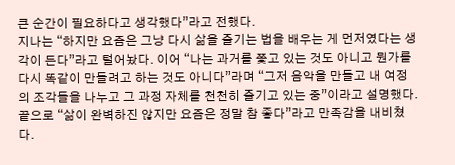큰 순간이 필요하다고 생각했다”라고 전했다.
지나는 “하지만 요즘은 그냥 다시 삶을 즐기는 법을 배우는 게 먼저였다는 생각이 든다”라고 털어놨다. 이어 “나는 과거를 쫓고 있는 것도 아니고 뭔가를 다시 똑같이 만들려고 하는 것도 아니다”라며 “그저 음악을 만들고 내 여정의 조각들을 나누고 그 과정 자체를 천천히 즐기고 있는 중”이라고 설명했다. 끝으로 “삶이 완벽하진 않지만 요즘은 정말 참 좋다”라고 만족감을 내비쳤다.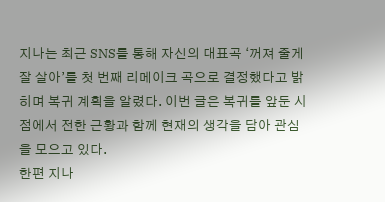지나는 최근 SNS를 통해 자신의 대표곡 ‘꺼져 줄게 잘 살아’를 첫 번째 리메이크 곡으로 결정했다고 밝히며 복귀 계획을 알렸다. 이번 글은 복귀를 앞둔 시점에서 전한 근황과 함께 현재의 생각을 담아 관심을 모으고 있다.
한편 지나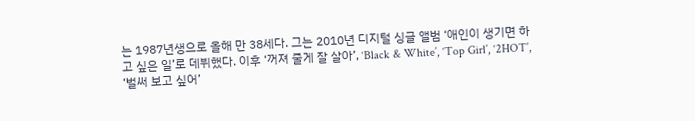는 1987년생으로 올해 만 38세다. 그는 2010년 디지털 싱글 앨범 ‘애인이 생기면 하고 싶은 일’로 데뷔했다. 이후 ‘꺼져 줄게 잘 살아’, ‘Black & White’, ‘Top Girl’, ‘2HOT’, ‘벌써 보고 싶어’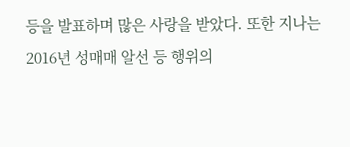등을 발표하며 많은 사랑을 받았다. 또한 지나는 2016년 성매매 알선 등 행위의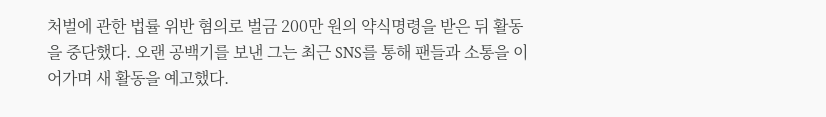처벌에 관한 법률 위반 혐의로 벌금 200만 원의 약식명령을 받은 뒤 활동을 중단했다. 오랜 공백기를 보낸 그는 최근 SNS를 통해 팬들과 소통을 이어가며 새 활동을 예고했다.